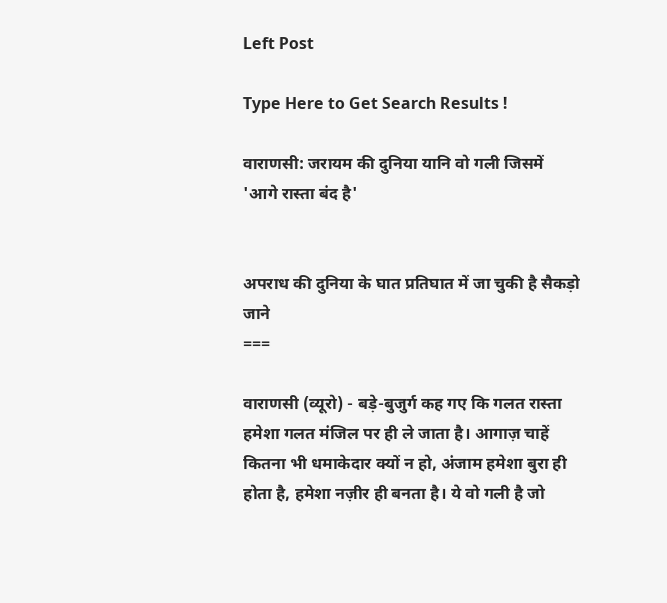Left Post

Type Here to Get Search Results !

वाराणसी: जरायम की दुनिया यानि वो गली जिसमें 'आगे रास्ता बंद है'


अपराध की दुनिया के घात प्रतिघात में जा चुकी है सैकड़ो जाने
===

वाराणसी (व्यूरो) - बड़े-बुजुर्ग कह गए कि गलत रास्ता हमेशा गलत मंजिल पर ही ले जाता है। आगाज़ चाहें कितना भी धमाकेदार क्यों न हो, अंजाम हमेशा बुरा ही होता है, हमेशा नज़ीर ही बनता है। ये वो गली है जो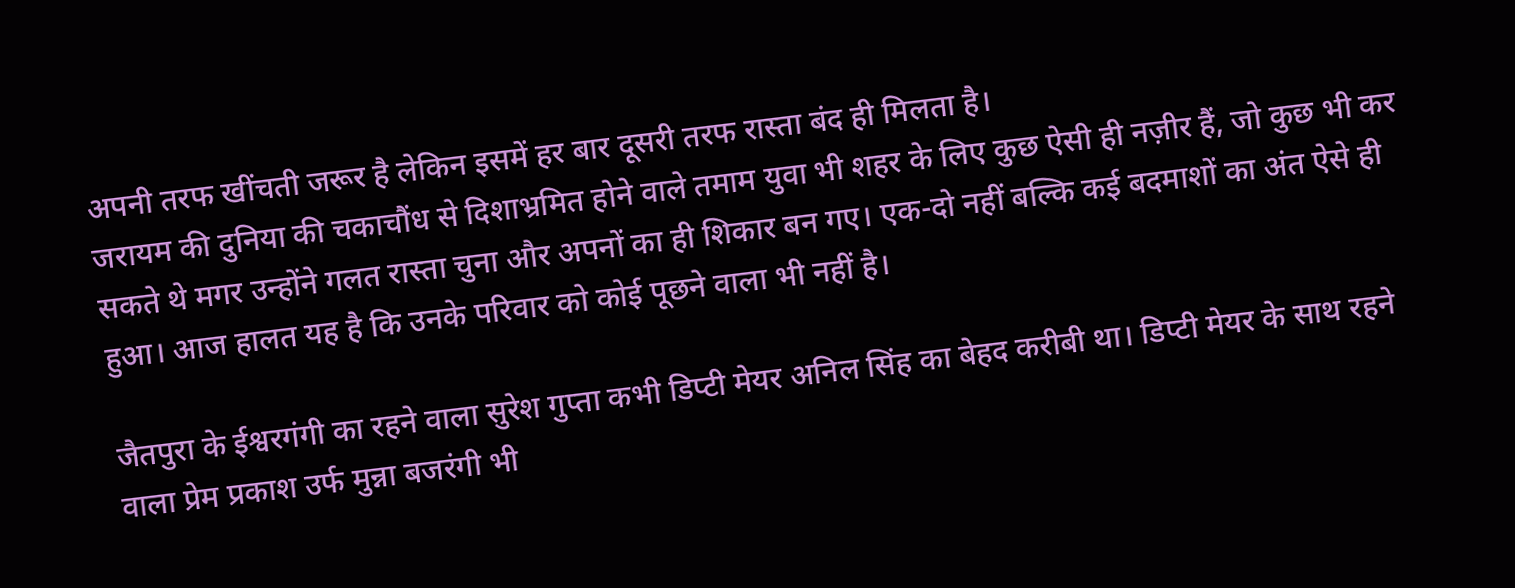अपनी तरफ खींचती जरूर है लेकिन इसमें हर बार दूसरी तरफ रास्ता बंद ही मिलता है।
जरायम की दुनिया की चकाचौंध से दिशाभ्रमित होने वाले तमाम युवा भी शहर के लिए कुछ ऐसी ही नज़ीर हैं, जो कुछ भी कर सकते थे मगर उन्होंने गलत रास्ता चुना और अपनों का ही शिकार बन गए। एक-दो नहीं बल्कि कई बदमाशों का अंत ऐसे ही हुआ। आज हालत यह है कि उनके परिवार को कोई पूछने वाला भी नहीं है।

जैतपुरा के ईश्वरगंगी का रहने वाला सुरेश गुप्ता कभी डिप्टी मेयर अनिल सिंह का बेहद करीबी था। डिप्टी मेयर के साथ रहने वाला प्रेम प्रकाश उर्फ मुन्ना बजरंगी भी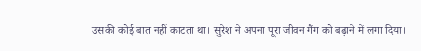उसकी कोई बात नहीं काटता था। सुरेश ने अपना पूरा जीवन गैंग को बढ़ाने में लगा दिया।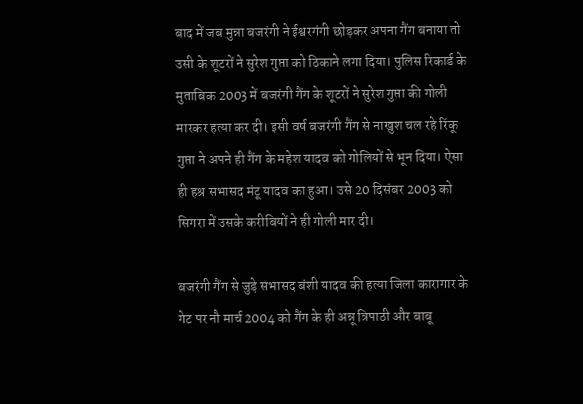बाद में जब मुन्ना बजरंगी ने ईश्वरगंगी छोड़कर अपना गैंग बनाया तो उसी के शूटरों ने सुरेश गुप्ता को ठिकाने लगा दिया। पुलिस रिकार्ड के मुताबिक 2003 में बजरंगी गैंग के शूटरों ने सुरेश गुप्ता की गोली मारकर हत्या कर दी। इसी वर्ष बजरंगी गैंग से नाखुश चल रहे रिंकू गुप्ता ने अपने ही गैंग के महेश यादव को गोलियों से भून दिया। ऐसा ही हश्र सभासद मंटू यादव का हुआ। उसे 20 दिसंबर 2003 को सिगरा में उसके करीबियों ने ही गोली मार दी।

बजरंगी गैंग से जुड़े सभासद बंशी यादव की हत्या जिला कारागार के गेट पर नौ मार्च 2004 को गैंग के ही अन्नू त्रिपाठी और बाबू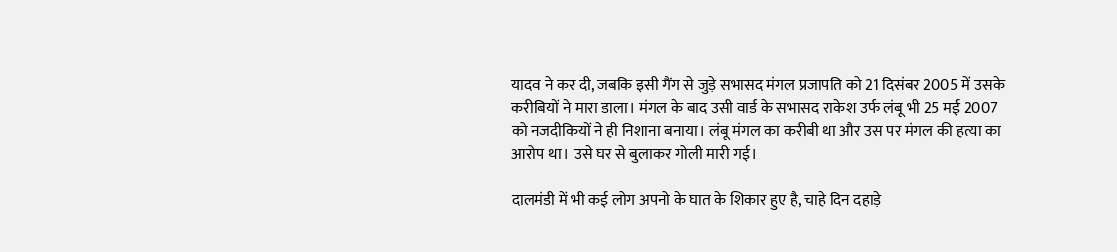यादव ने कर दी, जबकि इसी गैंग से जुड़े सभासद मंगल प्रजापति को 21 दिसंबर 2005 में उसके करीबियों ने मारा डाला। मंगल के बाद उसी वार्ड के सभासद राकेश उर्फ लंबू भी 25 मई 2007 को नजदीकियों ने ही निशाना बनाया। लंबू मंगल का करीबी था और उस पर मंगल की हत्या का आरोप था। उसे घर से बुलाकर गोली मारी गई।

दालमंडी में भी कई लोग अपनो के घात के शिकार हुए है, चाहे दिन दहाड़े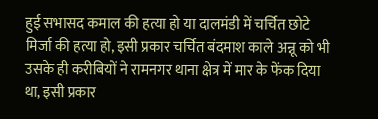हुई सभासद कमाल की हत्या हो या दालमंडी में चर्चित छोटे मिर्जा की हत्या हो, इसी प्रकार चर्चित बंदमाश काले अन्नू को भी उसके ही करीबियों ने रामनगर थाना क्षेत्र में मार के फेंक दिया था, इसी प्रकार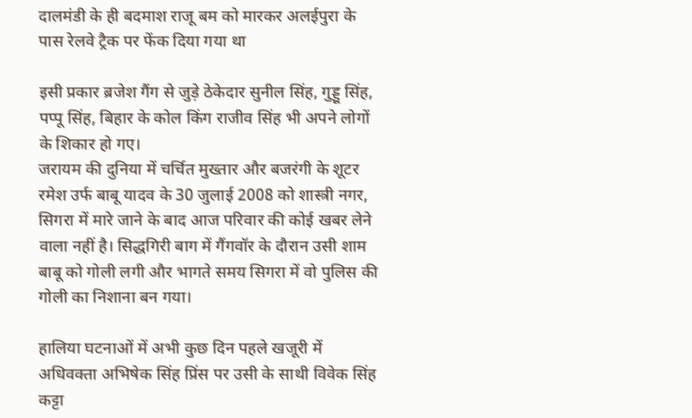दालमंडी के ही बदमाश राजू बम को मारकर अलईपुरा के पास रेलवे ट्रैक पर फेंक दिया गया था

इसी प्रकार ब्रजेश गैंग से जुड़े ठेकेदार सुनील सिंह, गुड्डू सिंह, पप्पू सिंह, बिहार के कोल किंग राजीव सिंह भी अपने लोगों के शिकार हो गए।
जरायम की दुनिया में चर्चित मुख्तार और बजरंगी के शूटर रमेश उर्फ बाबू यादव के 30 जुलाई 2008 को शास्त्री नगर, सिगरा में मारे जाने के बाद आज परिवार की कोई खबर लेने वाला नहीं है। सिद्धगिरी बाग में गैंगवॉर के दौरान उसी शाम बाबू को गोली लगी और भागते समय सिगरा में वो पुलिस की गोली का निशाना बन गया।

हालिया घटनाओं में अभी कुछ दिन पहले खजूरी में अधिवक्ता अभिषेक सिंह प्रिंस पर उसी के साथी विवेक सिंह कट्टा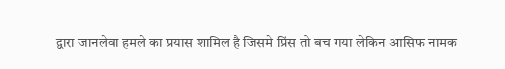द्वारा जानलेवा हमले का प्रयास शामिल है जिसमे प्रिंस तो बच गया लेकिन आसिफ नामक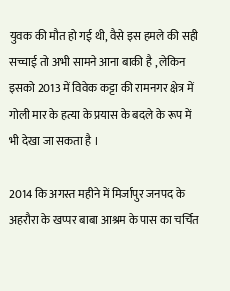युवक की मौत हो गई थी, वैसे इस हमले की सही सच्चाई तो अभी सामने आना बाकी है , लेकिन इसको 2013 में विवेक कट्टा की रामनगर क्षेत्र में गोली मार के हत्या के प्रयास के बदले के रूप में भी देखा जा सकता है ।

2014 कि अगस्त महीने में मिर्जापुर जनपद के अहरौरा के खप्पर बाबा आश्रम के पास का चर्चित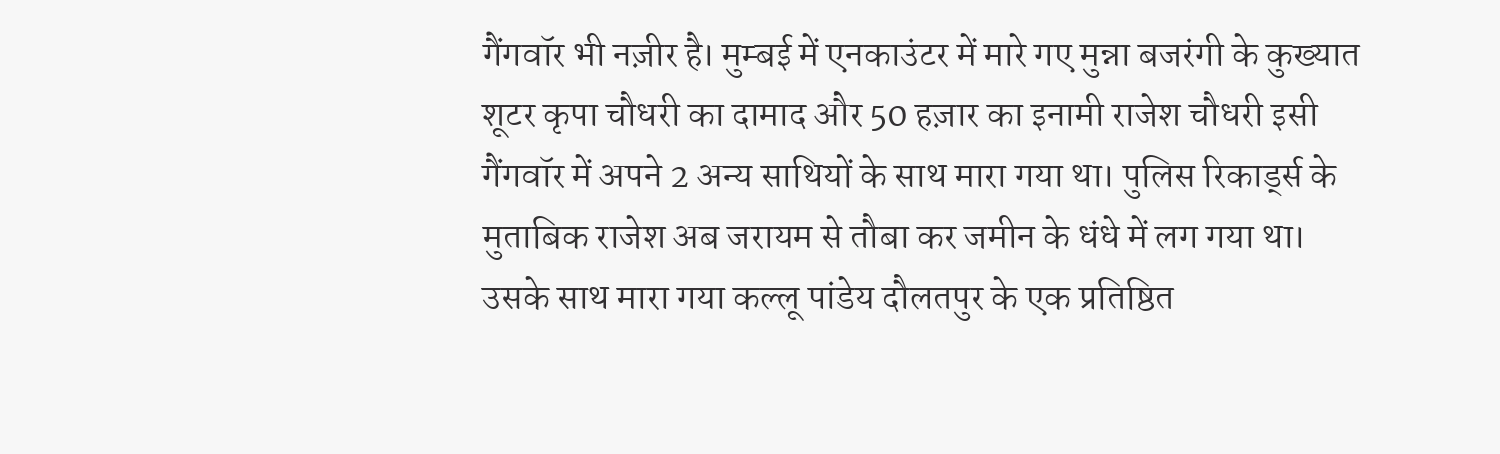गैंगवॉर भी नज़ीर है। मुम्बई में एनकाउंटर में मारे गए मुन्ना बजरंगी के कुख्यात शूटर कृपा चौधरी का दामाद और 50 हज़ार का इनामी राजेश चौधरी इसी गैंगवॉर में अपने 2 अन्य साथियों के साथ मारा गया था। पुलिस रिकार्ड्स के मुताबिक राजेश अब जरायम से तौबा कर जमीन के धंधे में लग गया था। उसके साथ मारा गया कल्लू पांडेय दौलतपुर के एक प्रतिष्ठित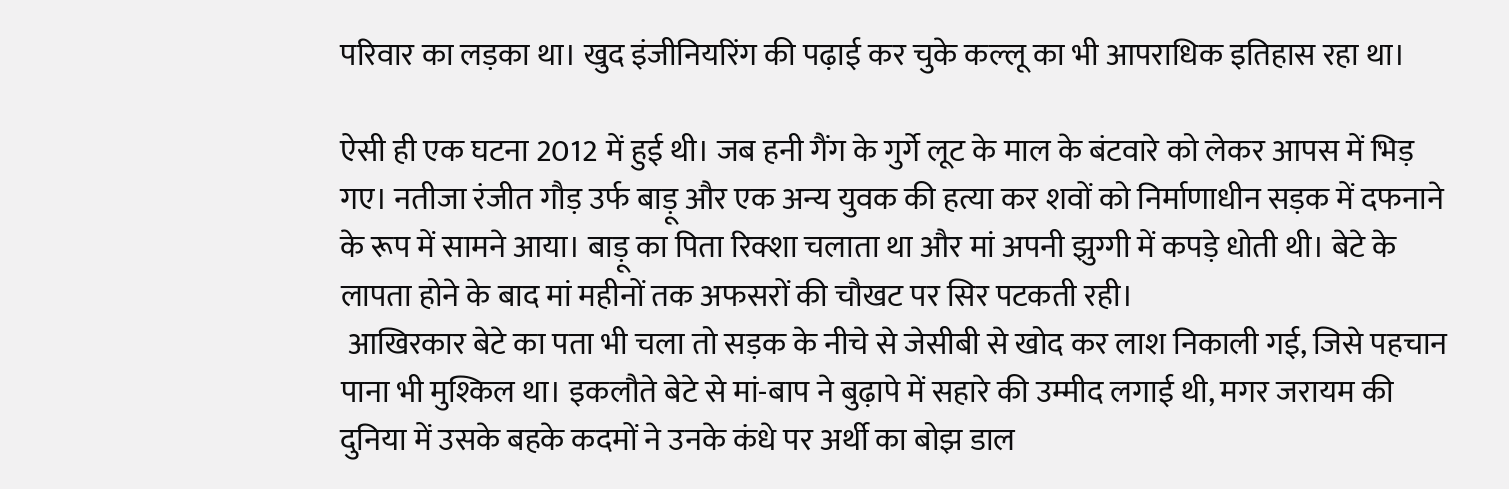परिवार का लड़का था। खुद इंजीनियरिंग की पढ़ाई कर चुके कल्लू का भी आपराधिक इतिहास रहा था।

ऐसी ही एक घटना 2012 में हुई थी। जब हनी गैंग के गुर्गे लूट के माल के बंटवारे को लेकर आपस में भिड़ गए। नतीजा रंजीत गौड़ उर्फ बाड़ू और एक अन्य युवक की हत्या कर शवों को निर्माणाधीन सड़क में दफनाने के रूप में सामने आया। बाड़ू का पिता रिक्शा चलाता था और मां अपनी झुग्गी में कपड़े धोती थी। बेटे के लापता होने के बाद मां महीनों तक अफसरों की चौखट पर सिर पटकती रही।
 आखिरकार बेटे का पता भी चला तो सड़क के नीचे से जेसीबी से खोद कर लाश निकाली गई, जिसे पहचान पाना भी मुश्किल था। इकलौते बेटे से मां-बाप ने बुढ़ापे में सहारे की उम्मीद लगाई थी, मगर जरायम की दुनिया में उसके बहके कदमों ने उनके कंधे पर अर्थी का बोझ डाल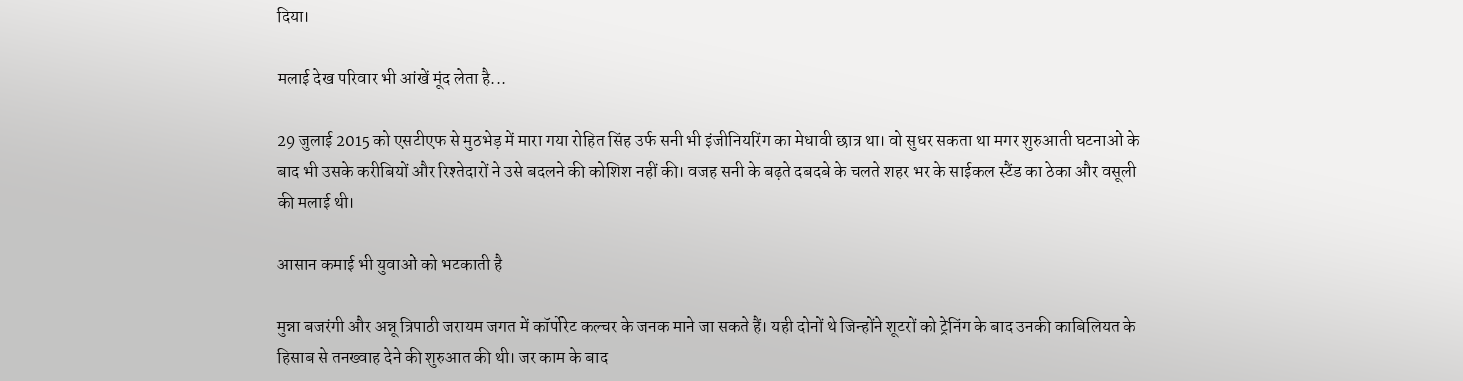दिया।

मलाई देख परिवार भी आंखें मूंद लेता है...

29 जुलाई 2015 को एसटीएफ से मुठभेड़ में मारा गया रोहित सिंह उर्फ सनी भी इंजीनियरिंग का मेधावी छात्र था। वो सुधर सकता था मगर शुरुआती घटनाओं के बाद भी उसके करीबियों और रिश्तेदारों ने उसे बदलने की कोशिश नहीं की। वजह सनी के बढ़ते दबदबे के चलते शहर भर के साईकल स्टैंड का ठेका और वसूली की मलाई थी।

आसान कमाई भी युवाओं को भटकाती है

मुन्ना बजरंगी और अन्नू त्रिपाठी जरायम जगत में कॉर्पोरेट कल्चर के जनक माने जा सकते हैं। यही दोनों थे जिन्होंने शूटरों को ट्रेनिंग के बाद उनकी काबिलियत के हिसाब से तनख्वाह देने की शुरुआत की थी। जर काम के बाद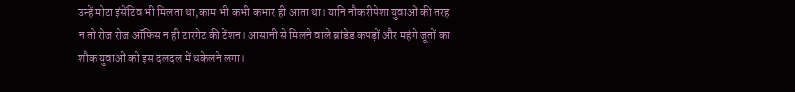उन्हें मोटा इंसेंटिव भी मिलता था,काम भी कभी कभार ही आता था। यानि नौकरीपेशा युवाओं की तरह न तो रोज रोज ऑफिस न ही टारगेट की टेंशन। आसानी से मिलने वाले ब्रांडेड कपड़ों और महंगे जूतों का शौक युवाओं को इस दलदल में धकेलने लगा।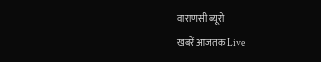वाराणसी ब्यूरो
खबरें आजतक Live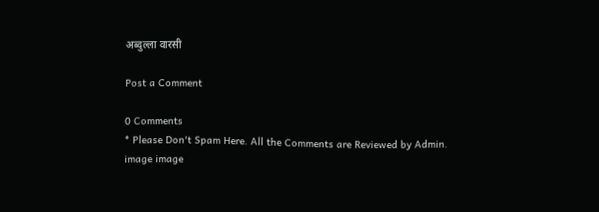अब्दुल्ला वारसी

Post a Comment

0 Comments
* Please Don't Spam Here. All the Comments are Reviewed by Admin.
image image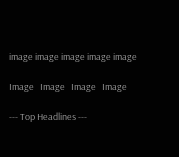image image image image image

Image   Image   Image   Image

--- Top Headlines ---